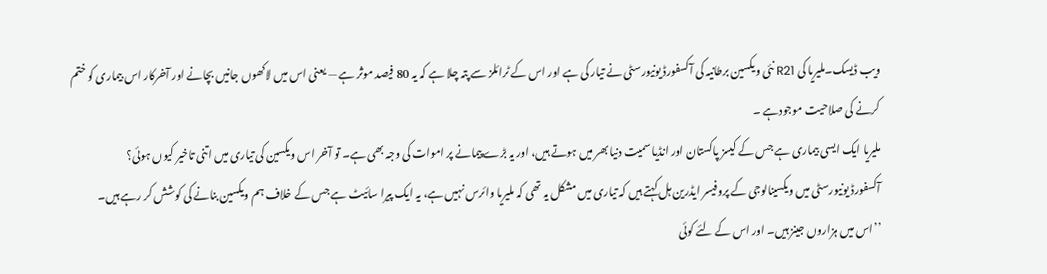ویب ڈیسک۔ملیریا کی R21 نئی ویکسین برطانیہ کی آکسفورڈ یونیورسٹی نے تیار کی ہے اور اس کے ٹرائلز سے پتہ چلا ہے کہ یہ 80 فیصد موثر ہے — یعنی اس میں لاکھوں جانیں بچانے اور آخرکار اس بیماری کو ختم کرنے کی صلاحیت موجودہے ۔
ملیریا ایک ایسی بیماری ہے جس کے کیسز پاکستان اور انڈیا سمیت دنیا بھر میں ہوتے ہیں، اور یہ بڑے پیمانے پر اموات کی وجہ بھی ہے۔ تو آخر اس ویکسین کی تیاری میں اتنی تاخیر کیوں ہوئی؟
آکسفورڈ یونیورسٹی میں ویکسینالوجی کے پروفیسر ایڈرین ہل کہتے ہیں کہ تیاری میں مشکل یہ تھی کہ ملیریا وائرس نہیں ہے، یہ ایک پیرا سائیٹ ہے جس کے خلاف ہم ویکسین بنانے کی کوشش کر رہے ہیں۔
’’اس میں ہزاروں جینز ہیں۔ اور اس کے لئے کوئی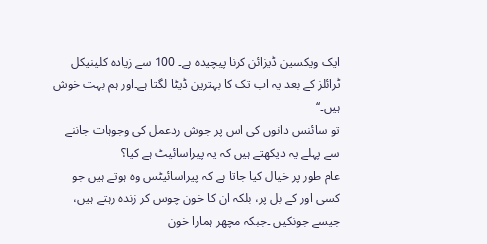ایک ویکسین ڈیزائن کرنا پیچیدہ ہے۔ 100 سے زیادہ کلینیکل ٹرائلز کے بعد یہ اب تک کا بہترین ڈیٹا لگتا ہے۔اور ہم بہت خوش ہیں۔‘‘
تو سائنس دانوں کی اس پر جوش ردعمل کی وجوہات جاننے سے پہلے یہ دیکھتے ہیں کہ یہ پیراسائیٹ ہے کیا؟
عام طور پر خیال کیا جاتا ہے کہ پیراسائیٹس وہ ہوتے ہیں جو کسی اور کے بل پر، بلکہ ان کا خون چوس کر زندہ رہتے ہیں، جیسے جونکیں ۔جبکہ مچھر ہمارا خون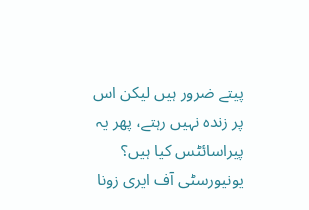پیتے ضرور ہیں لیکن اس پر زندہ نہیں رہتے، پھر یہ پیراسائٹس کیا ہیں؟
یونیورسٹی آف ایری زونا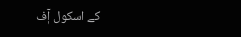کے اسکول آٖف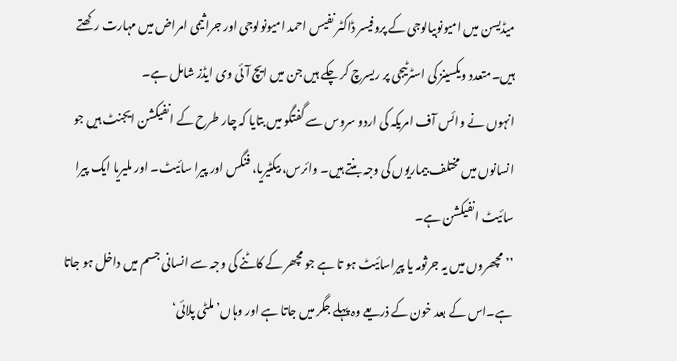میڈیسن میں امیونوبیالوجی کے پروفیسر ڈاکٹر نفیس احمد امیونولوجی اور جراثیمی امراض میں مہارت رکھتے ہیں۔متعدد ویکسینز کی اسٹرٹیجی پر ریسرچ کر چکے ہیں جن میں ایچ آئی وی ایڈز شامل ہے۔
انہوں نے وائس آف امریکہ کی اردو سروس سے گفتگو میں بتایا کہ چار طرح کے انفیکشن ایجنٹ ہیں جو انسانوں میں مختلف بیماریوں کی وجہ بنتے ہیں۔ وائرس، بیکٹیریا، فنگس اور پیرا سائیٹ۔ اور ملیریا ایک پیرا سائیٹ انفیکشن ہے۔
’’مچھروں میں یہ جرثومہ یا پیراسائیٹ ہو تا ہے جو مچھر کے کاٹنے کی وجہ سے انسانی جسم میں داخل ہو جاتا ہے۔اس کے بعد خون کے ذریعے وہ پہلے جگر میں جاتا ہے اور وہاں’ ملٹی پلائی‘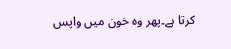کرتا ہے۔پھر وہ خون میں واپس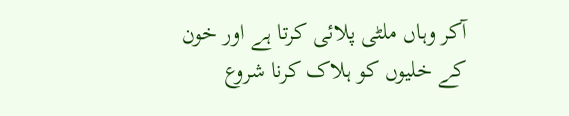آکر وہاں ملٹی پلائی کرتا ہے اور خون کے خلیوں کو ہلاک کرنا شروع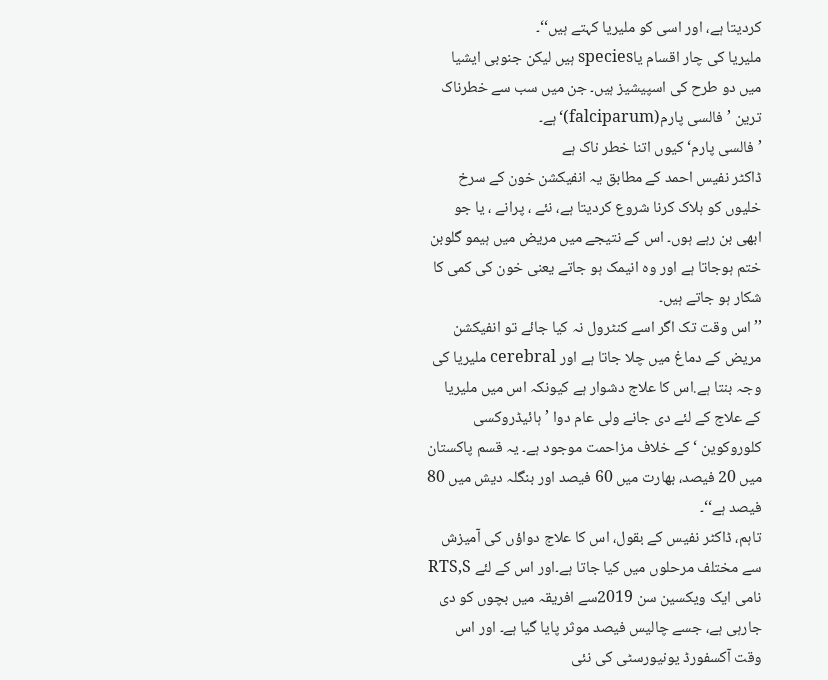کردیتا ہے، اور اسی کو ملیریا کہتے ہیں‘‘۔
ملیریا کی چار اقسام یاspecies ہیں لیکن جنوبی ایشیا میں دو طرح کی اسپیشیز ہیں۔ جن میں سب سے خطرناک ترین ’فالسی پارم(falciparum)‘ہے۔
’فالسی پارم‘ کیوں اتنا خطر ناک ہے
ڈاکٹر نفیس احمد کے مطابق یہ انفیکشن خون کے سرخ خلیوں کو ہلاک کرنا شروع کردیتا ہے، نئے ، پرانے ، یا جو ابھی بن رہے ہوں۔ اس کے نتیجے میں مریض میں ہیمو گلوبن ختم ہوجاتا ہے اور وہ انیمک ہو جاتے یعنی خون کی کمی کا شکار ہو جاتے ہیں۔
’’اس وقت تک اگر اسے کنٹرول نہ کیا جائے تو انفیکشن مریض کے دماغ میں چلا جاتا ہے اور cerebral ملیریا کی وجہ بنتا ہے.اس کا علاج دشوار ہے کیونکہ اس میں ملیریا کے علاج کے لئے دی جانے ولی عام دوا ’ہائیڈروکسی کلوروکوین ‘کے خلاف مزاحمت موجود ہے۔ یہ قسم پاکستان میں 20 فیصد، بھارت میں 60 فیصد اور بنگلہ دیش میں 80 فیصد ہے‘‘۔
تاہم، ڈاکٹر نفیس کے بقول، اس کا علاج دواؤں کی آمیزش سے مختلف مرحلوں میں کیا جاتا ہے۔اور اس کے لئے RTS,S نامی ایک ویکسین سن 2019سے افریقہ میں بچوں کو دی جارہی ہے، جسے چالیس فیصد موثر پایا گیا ہے۔ اور اس وقت آکسفورڈ یونیورسٹی کی نئی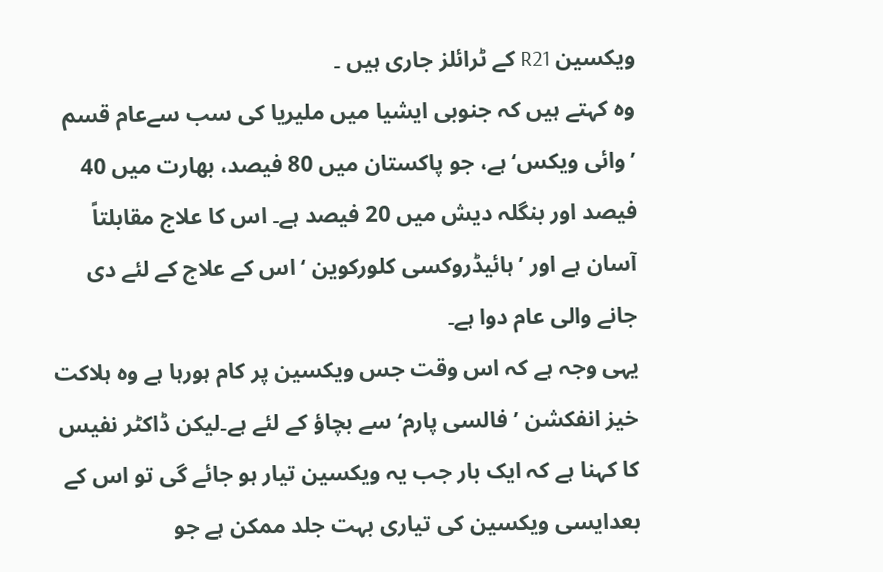ویکسین R21 کے ٹرائلز جاری ہیں ۔
وہ کہتے ہیں کہ جنوبی ایشیا میں ملیریا کی سب سےعام قسم ’وائی ویکس‘ہے، جو پاکستان میں 80 فیصد، بھارت میں 40 فیصد اور بنگلہ دیش میں 20 فیصد ہے۔ اس کا علاج مقابلتاً آسان ہے اور ’ہائیڈروکسی کلورکوین ‘ اس کے علاج کے لئے دی جانے والی عام دوا ہے۔
یہی وجہ ہے کہ اس وقت جس ویکسین پر کام ہورہا ہے وہ ہلاکت خیز انفکشن ’فالسی پارم‘ سے بچاؤ کے لئے ہے۔لیکن ڈاکٹر نفیس کا کہنا ہے کہ ایک بار جب یہ ویکسین تیار ہو جائے گی تو اس کے بعدایسی ویکسین کی تیاری بہت جلد ممکن ہے جو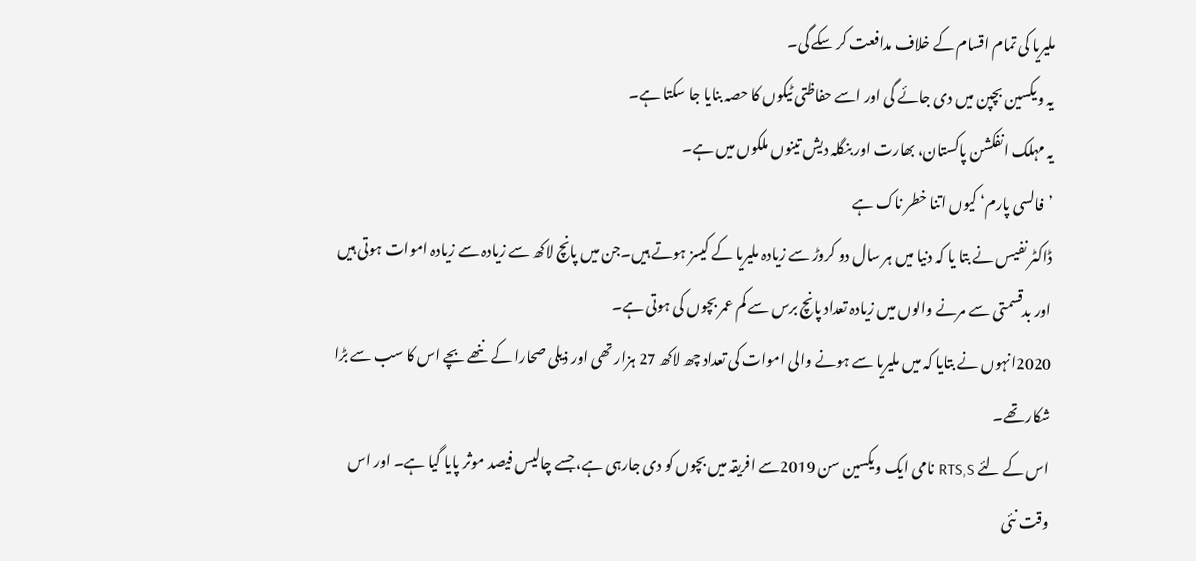ملیریا کی تمام اقسام کے خلاف مدافعت کر سکے گی۔
یہ ویکسین بچپن میں دی جائے گی اور اسے حفاظتی ٹیکوں کا حصہ بنایا جا سکتا ہے۔
یہ مہلک انفکشن پاکستان، بھارت اور بنگلہ دیش تینوں ملکوں میں ہے۔
’فالسی پارم‘ کیوں اتنا خطر ناک ہے
ڈاکٹر نفیس نے بتا یا کہ دنیا میں ہر سال دو کروڑ سے زیادہ ملیریا کے کیسز ہوتے ہیں۔جن میں پانچ لاکھ سے زیادہ سے زیادہ اموات ہوتی ہیں اور بدقسمتی سے مرنے والوں میں زیادہ تعداد پانچ برس سے کم عمر بچوں کی ہوتی ہے۔
2020انہوں نے بتایا کہ میں ملیریا سے ہونے والی اموات کی تعداد چھ لاکھ 27 ہزار تھی اور ذیلی صحارا کے ننھے بچے اس کا سب سے بڑا شکار تھے۔
اس کے لئے RTS,S نامی ایک ویکسین سن 2019سے افریقہ میں بچوں کو دی جارہی ہے، جسے چالیس فیصد موثر پایا گیا ہے۔ اور اس وقت نئی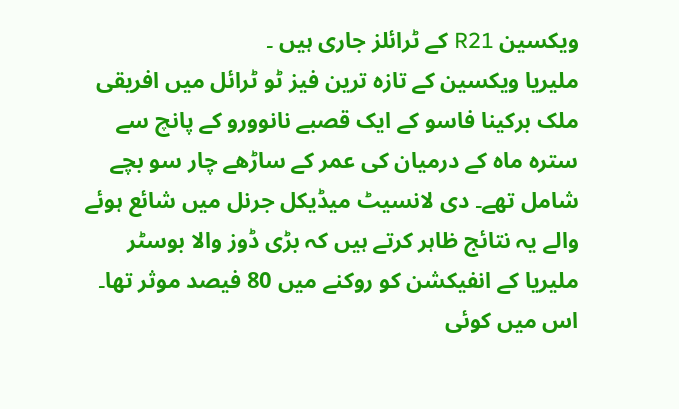ویکسین R21 کے ٹرائلز جاری ہیں ۔
ملیریا ویکسین کے تازہ ترین فیز ٹو ٹرائل میں افریقی ملک برکینا فاسو کے ایک قصبے نانوورو کے پانچ سے سترہ ماہ کے درمیان کی عمر کے ساڑھے چار سو بچے شامل تھے۔ دی لانسیٹ میڈیکل جرنل میں شائع ہوئے والے یہ نتائج ظاہر کرتے ہیں کہ بڑی ڈوز والا بوسٹر ملیریا کے انفیکشن کو روکنے میں 80 فیصد موثر تھا۔ اس میں کوئی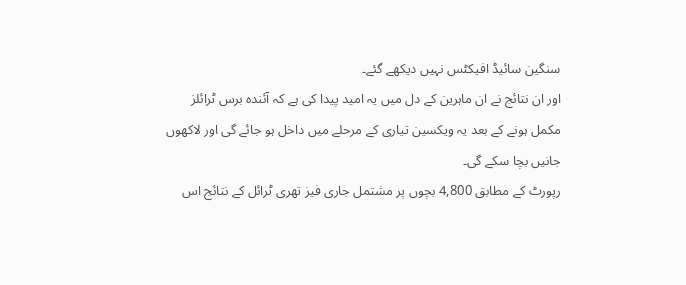سنگین سائیڈ افیکٹس نہیں دیکھے گئے۔
اور ان نتائج نے ان ماہرین کے دل میں یہ امید پیدا کی ہے کہ آئندہ برس ٹرائلز مکمل ہونے کے بعد یہ ویکسین تیاری کے مرحلے میں داخل ہو جائے گی اور لاکھوں جانیں بچا سکے گی۔
رپورٹ کے مطابق 4,800 بچوں پر مشتمل جاری فیز تھری ٹرائل کے نتائج اس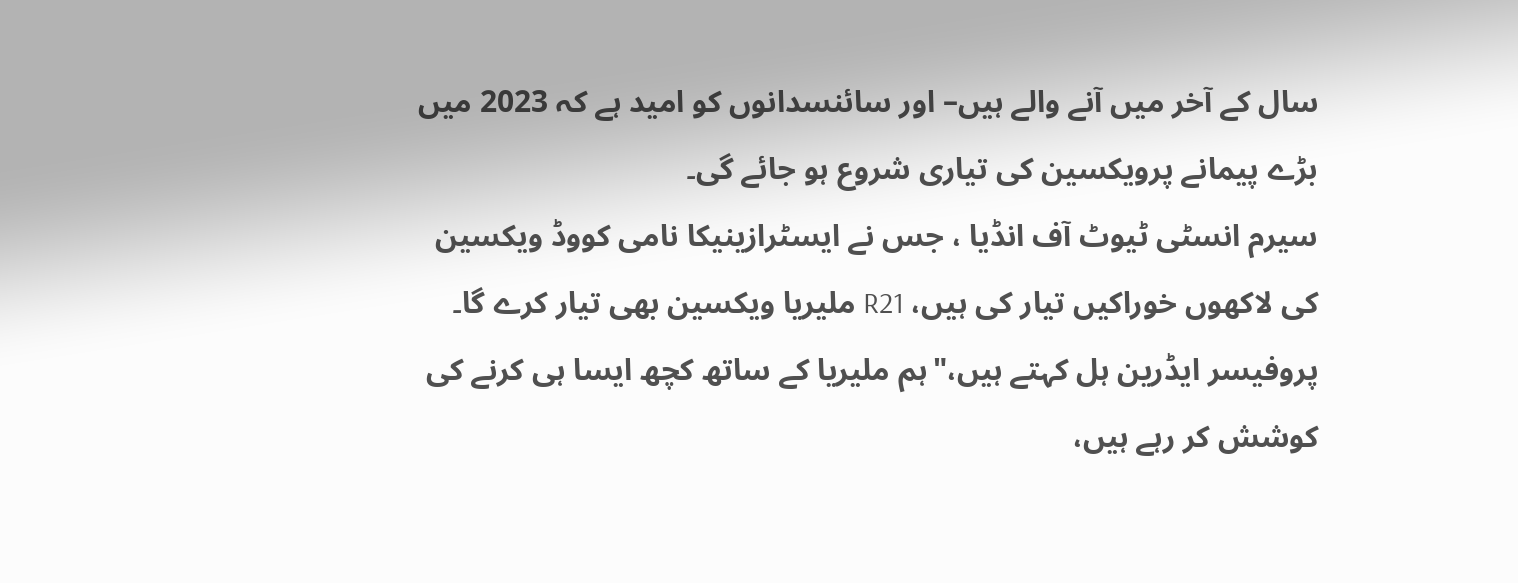سال کے آخر میں آنے والے ہیں– اور سائنسدانوں کو امید ہے کہ 2023 میں بڑے پیمانے پرویکسین کی تیاری شروع ہو جائے گی۔
سیرم انسٹی ٹیوٹ آف انڈیا ، جس نے ایسٹرازینیکا نامی کووڈ ویکسین کی لاکھوں خوراکیں تیار کی ہیں، R21 ملیریا ویکسین بھی تیار کرے گا۔
پروفیسر ایڈرین ہل کہتے ہیں،"ہم ملیریا کے ساتھ کچھ ایسا ہی کرنے کی کوشش کر رہے ہیں،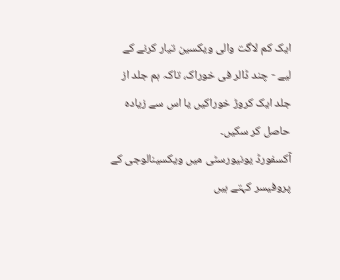ایک کم لاگت والی ویکسین تیار کرنے کے لیے - چند ڈالر فی خوراک، تاکہ ہم جلد از جلد ایک کروڑ خوراکیں یا اس سے زیادہ حاصل کر سکیں۔
آکسفورڈ یونیورسٹی میں ویکسینالوجی کے پروفیسر کہتے ہیں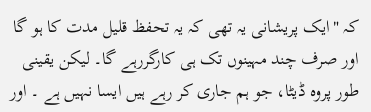کہ "ایک پریشانی یہ تھی کہ یہ تحفظ قلیل مدت کا ہو گا اور صرف چند مہینوں تک ہی کارگررہے گا۔ لیکن یقینی طور پروہ ڈیٹا، جو ہم جاری کر رہے ہیں ایسا نہیں ہے ۔ اور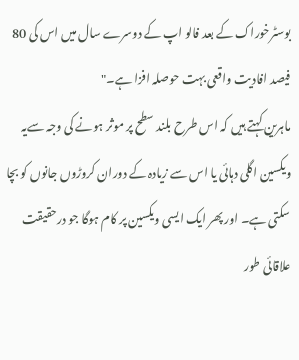بوسٹرخوراک کے بعد فالو اپ کے دوسرے سال میں اس کی 80 فیصد افادیت واقعی بہت حوصلہ افزا ہے۔"
ماہرین کہتے ہیں کہ اس طرح بلند سطح پر موثر ہونے کی وجہ سےیہ ویکسین اگلی دہائی یا اس سے زیادہ کے دوران کروڑوں جانوں کو بچا سکتی ہے۔ اور پھر ایک ایسی ویکسین پر کام ہوگا جو درحقیقت علاقائی طور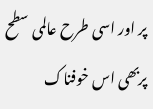پر اور اسی طرح عالمی سطح پربھی اس خوفناک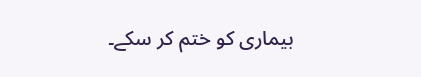بیماری کو ختم کر سکے۔